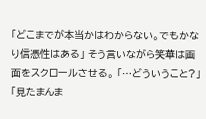「どこまでが本当かはわからない。でもかなり信憑性はある」 そう言いながら笑華は画面をスクロールさせる。 「…どういうこと?」 「見たまんま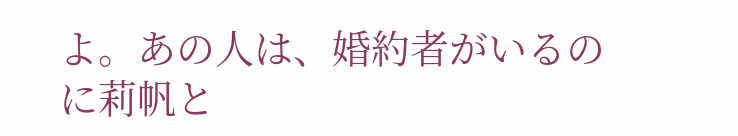よ。あの人は、婚約者がいるのに莉帆と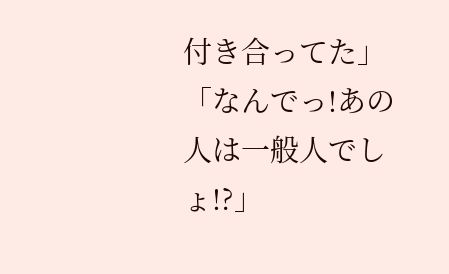付き合ってた」 「なんでっ!あの人は一般人でしょ!?」